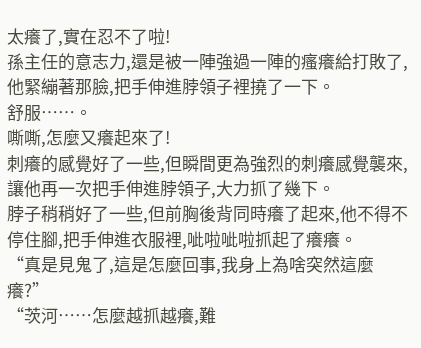太癢了,實在忍不了啦!
孫主任的意志力,還是被一陣強過一陣的瘙癢給打敗了,他緊繃著那臉,把手伸進脖領子裡撓了一下。
舒服……。
嘶嘶,怎麼又癢起來了!
刺癢的感覺好了一些,但瞬間更為強烈的刺癢感覺襲來,讓他再一次把手伸進脖領子,大力抓了幾下。
脖子稍稍好了一些,但前胸後背同時癢了起來,他不得不停住腳,把手伸進衣服裡,呲啦呲啦抓起了癢癢。
“真是見鬼了,這是怎麼回事,我身上為啥突然這麼癢?”
“茨河……怎麼越抓越癢,難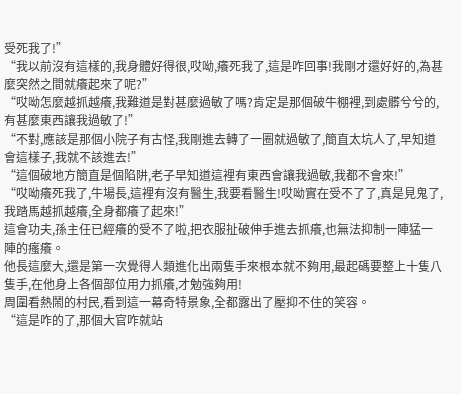受死我了!”
“我以前沒有這樣的,我身體好得很,哎呦,癢死我了,這是咋回事!我剛才還好好的,為甚麼突然之間就癢起來了呢?”
“哎呦怎麼越抓越癢,我難道是對甚麼過敏了嗎?肯定是那個破牛棚裡,到處髒兮兮的,有甚麼東西讓我過敏了!”
“不對,應該是那個小院子有古怪,我剛進去轉了一圈就過敏了,簡直太坑人了,早知道會這樣子,我就不該進去!”
“這個破地方簡直是個陷阱,老子早知道這裡有東西會讓我過敏,我都不會來!”
“哎呦癢死我了,牛場長,這裡有沒有醫生,我要看醫生!哎呦實在受不了了,真是見鬼了,我踏馬越抓越癢,全身都癢了起來!”
這會功夫,孫主任已經癢的受不了啦,把衣服扯破伸手進去抓癢,也無法抑制一陣猛一陣的瘙癢。
他長這麼大,還是第一次覺得人類進化出兩隻手來根本就不夠用,最起碼要整上十隻八隻手,在他身上各個部位用力抓癢,才勉強夠用!
周圍看熱鬧的村民,看到這一幕奇特景象,全都露出了壓抑不住的笑容。
“這是咋的了,那個大官咋就站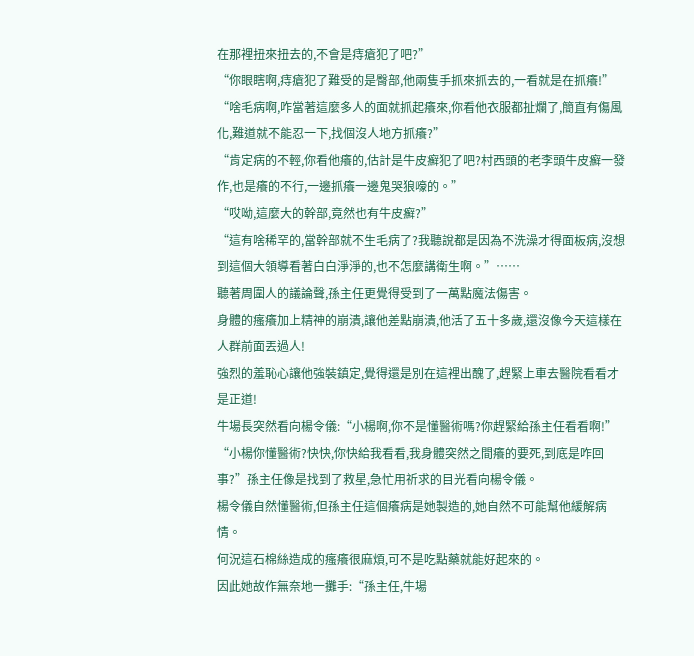在那裡扭來扭去的,不會是痔瘡犯了吧?”
“你眼瞎啊,痔瘡犯了難受的是臀部,他兩隻手抓來抓去的,一看就是在抓癢!”
“啥毛病啊,咋當著這麼多人的面就抓起癢來,你看他衣服都扯爛了,簡直有傷風化,難道就不能忍一下,找個沒人地方抓癢?”
“肯定病的不輕,你看他癢的,估計是牛皮癬犯了吧?村西頭的老李頭牛皮癬一發作,也是癢的不行,一邊抓癢一邊鬼哭狼嚎的。”
“哎呦,這麼大的幹部,竟然也有牛皮癬?”
“這有啥稀罕的,當幹部就不生毛病了?我聽說都是因為不洗澡才得面板病,沒想到這個大領導看著白白淨淨的,也不怎麼講衛生啊。”……
聽著周圍人的議論聲,孫主任更覺得受到了一萬點魔法傷害。
身體的瘙癢加上精神的崩潰,讓他差點崩潰,他活了五十多歲,還沒像今天這樣在人群前面丟過人!
強烈的羞恥心讓他強裝鎮定,覺得還是別在這裡出醜了,趕緊上車去醫院看看才是正道!
牛場長突然看向楊令儀:“小楊啊,你不是懂醫術嗎?你趕緊給孫主任看看啊!”
“小楊你懂醫術?快快,你快給我看看,我身體突然之間癢的要死,到底是咋回事?”孫主任像是找到了救星,急忙用祈求的目光看向楊令儀。
楊令儀自然懂醫術,但孫主任這個癢病是她製造的,她自然不可能幫他緩解病情。
何況這石棉絲造成的瘙癢很麻煩,可不是吃點藥就能好起來的。
因此她故作無奈地一攤手:“孫主任,牛場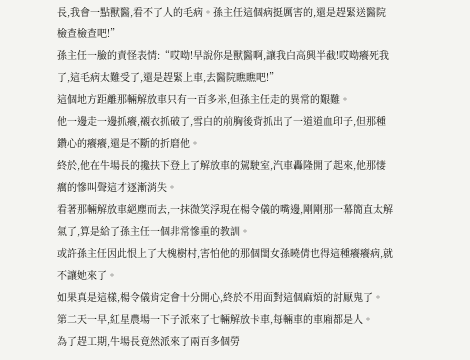長,我會一點獸醫,看不了人的毛病。孫主任這個病挺厲害的,還是趕緊送醫院檢查檢查吧!”
孫主任一臉的責怪表情:“哎呦!早說你是獸醫啊,讓我白高興半截!哎呦癢死我了,這毛病太難受了,還是趕緊上車,去醫院瞧瞧吧!”
這個地方距離那輛解放車只有一百多米,但孫主任走的異常的艱難。
他一邊走一邊抓癢,襯衣抓破了,雪白的前胸後背抓出了一道道血印子,但那種鑽心的癢癢,還是不斷的折磨他。
終於,他在牛場長的攙扶下登上了解放車的駕駛室,汽車轟隆開了起來,他那悽癘的慘叫聲這才逐漸消失。
看著那輛解放車絕塵而去,一抹微笑浮現在楊令儀的嘴邊,剛剛那一幕簡直太解氣了,算是給了孫主任一個非常慘重的教訓。
或許孫主任因此恨上了大槐樹村,害怕他的那個閨女孫曉倩也得這種癢癢病,就不讓她來了。
如果真是這樣,楊令儀肯定會十分開心,終於不用面對這個麻煩的討厭鬼了。
第二天一早,紅星農場一下子派來了七輛解放卡車,每輛車的車廂都是人。
為了趕工期,牛場長竟然派來了兩百多個勞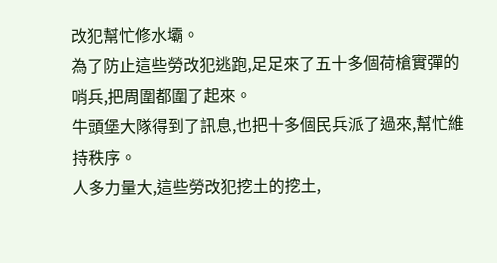改犯幫忙修水壩。
為了防止這些勞改犯逃跑,足足來了五十多個荷槍實彈的哨兵,把周圍都圍了起來。
牛頭堡大隊得到了訊息,也把十多個民兵派了過來,幫忙維持秩序。
人多力量大,這些勞改犯挖土的挖土,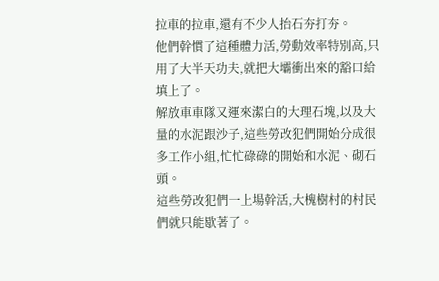拉車的拉車,還有不少人抬石夯打夯。
他們幹慣了這種體力活,勞動效率特別高,只用了大半天功夫,就把大壩衝出來的豁口給填上了。
解放車車隊又運來潔白的大理石塊,以及大量的水泥跟沙子,這些勞改犯們開始分成很多工作小組,忙忙碌碌的開始和水泥、砌石頭。
這些勞改犯們一上場幹活,大槐樹村的村民們就只能歇著了。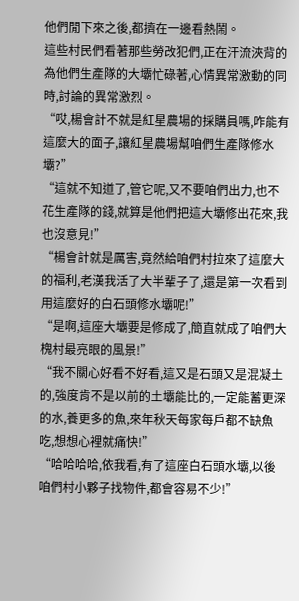他們閒下來之後,都擠在一邊看熱鬧。
這些村民們看著那些勞改犯們,正在汗流浹背的為他們生產隊的大壩忙碌著,心情異常激動的同時,討論的異常激烈。
“哎,楊會計不就是紅星農場的採購員嗎,咋能有這麼大的面子,讓紅星農場幫咱們生產隊修水壩?”
“這就不知道了,管它呢,又不要咱們出力,也不花生產隊的錢,就算是他們把這大壩修出花來,我也沒意見!”
“楊會計就是厲害,竟然給咱們村拉來了這麼大的福利,老漢我活了大半輩子了,還是第一次看到用這麼好的白石頭修水壩呢!”
“是啊,這座大壩要是修成了,簡直就成了咱們大槐村最亮眼的風景!”
“我不關心好看不好看,這又是石頭又是混凝土的,強度肯不是以前的土壩能比的,一定能蓄更深的水,養更多的魚,來年秋天每家每戶都不缺魚吃,想想心裡就痛快!”
“哈哈哈哈,依我看,有了這座白石頭水壩,以後咱們村小夥子找物件,都會容易不少!”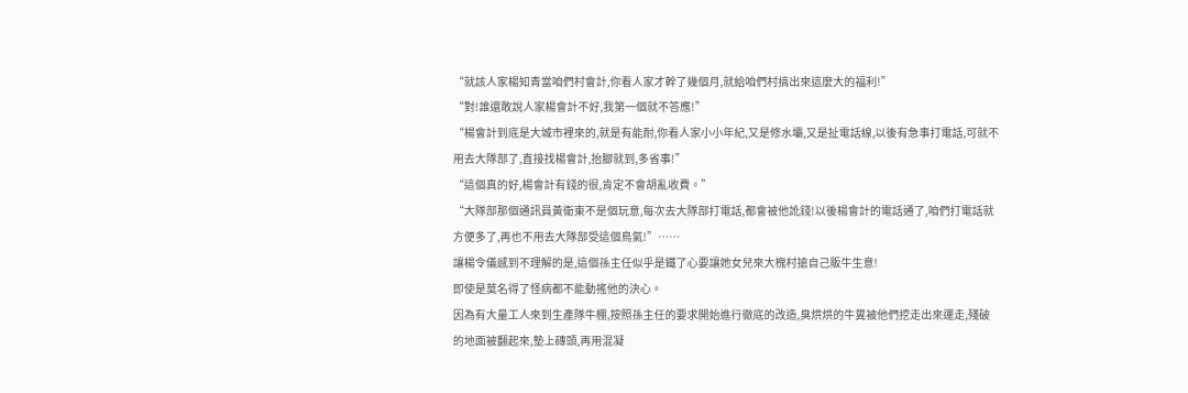“就該人家楊知青當咱們村會計,你看人家才幹了幾個月,就給咱們村搞出來這麼大的福利!”
“對!誰還敢說人家楊會計不好,我第一個就不答應!”
“楊會計到底是大城市裡來的,就是有能耐,你看人家小小年紀,又是修水壩,又是扯電話線,以後有急事打電話,可就不用去大隊部了,直接找楊會計,抬腳就到,多省事!”
“這個真的好,楊會計有錢的很,肯定不會胡亂收費。”
“大隊部那個通訊員黃衛東不是個玩意,每次去大隊部打電話,都會被他訛錢!以後楊會計的電話通了,咱們打電話就方便多了,再也不用去大隊部受這個鳥氣!”……
讓楊令儀感到不理解的是,這個孫主任似乎是鐵了心要讓她女兒來大槐村搶自己販牛生意!
即使是莫名得了怪病都不能動搖他的決心。
因為有大量工人來到生產隊牛棚,按照孫主任的要求開始進行徹底的改造,臭烘烘的牛糞被他們挖走出來運走,殘破的地面被翻起來,墊上磚頭,再用混凝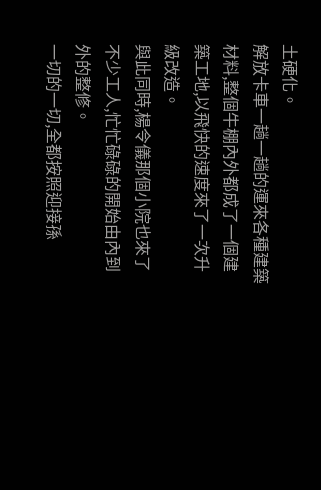土硬化。
解放卡車一趟一趟的運來各種建築材料,整個牛棚內外都成了一個建築工地,以飛快的速度來了一次升級改造。
與此同時,楊令儀那個小院也來了不少工人,忙忙碌碌的開始由內到外的整修。
一切的一切,全都按照迎接孫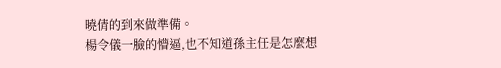曉倩的到來做準備。
楊令儀一臉的懵逼,也不知道孫主任是怎麼想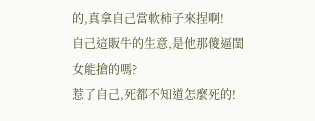的,真拿自己當軟柿子來捏啊!
自己這販牛的生意,是他那傻逼閨女能搶的嗎?
惹了自己,死都不知道怎麼死的!